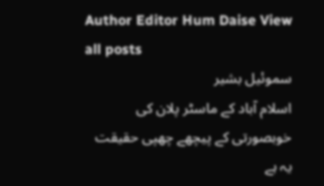Author Editor Hum Daise View all posts
سموئیل بشیر
اسلام آباد کے ماسٹر پلان کی خوبصورتی کے پیچھے چھپی حقیقت یہ ہے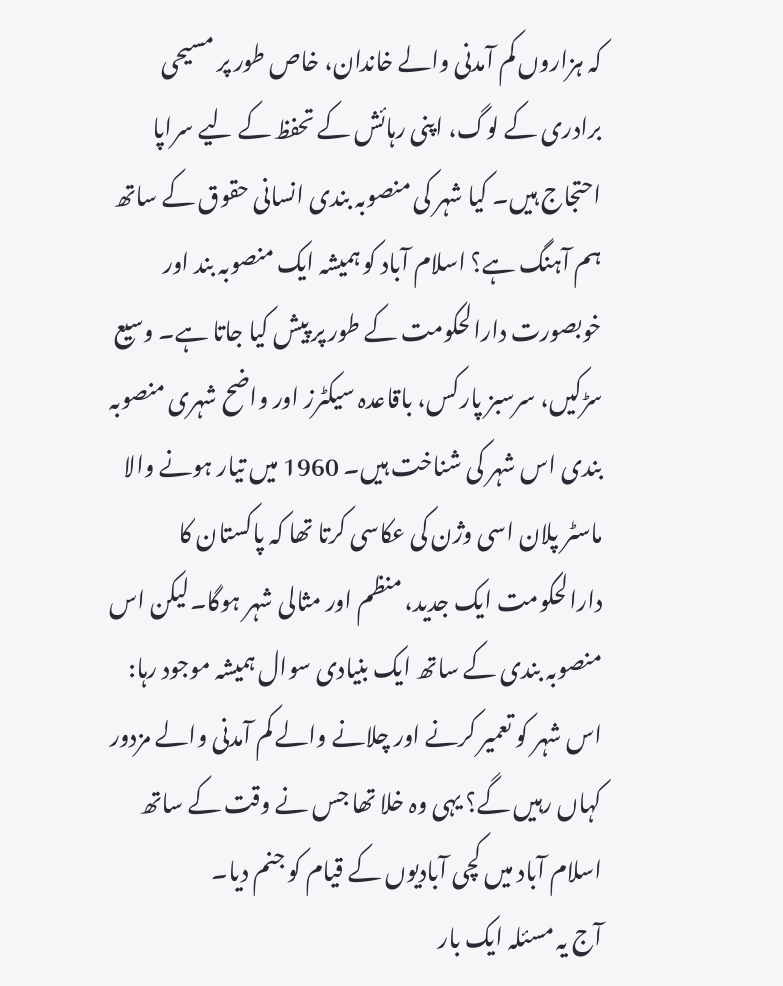کہ ہزاروں کم آمدنی والے خاندان، خاص طور پر مسیحی برادری کے لوگ، اپنی رہائش کے تحفظ کے لیے سراپا احتجاج ہیں۔ کیا شہر کی منصوبہ بندی انسانی حقوق کے ساتھ ہم آہنگ ہے؟ اسلام آباد کو ہمیشہ ایک منصوبہ بند اور خوبصورت دارالحکومت کے طور پر پیش کیا جاتا ہے۔ وسیع سڑکیں، سرسبز پارکس، باقاعدہ سیکٹرز اور واضح شہری منصوبہ بندی اس شہر کی شناخت ہیں۔ 1960 میں تیار ہونے والا ماسٹر پلان اسی وژن کی عکاسی کرتا تھا کہ پاکستان کا دارالحکومت ایک جدید، منظم اور مثالی شہر ہوگا۔لیکن اس منصوبہ بندی کے ساتھ ایک بنیادی سوال ہمیشہ موجود رہا: اس شہر کو تعمیر کرنے اور چلانے والے کم آمدنی والے مزدور کہاں رہیں گے؟ یہی وہ خلا تھا جس نے وقت کے ساتھ اسلام آباد میں کچی آبادیوں کے قیام کو جنم دیا۔
آج یہ مسئلہ ایک بار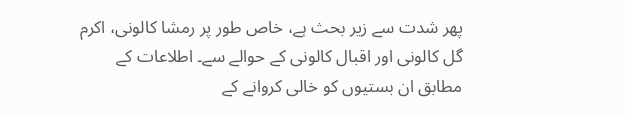پھر شدت سے زیر بحث ہے، خاص طور پر رمشا کالونی، اکرم گل کالونی اور اقبال کالونی کے حوالے سے۔ اطلاعات کے مطابق ان بستیوں کو خالی کروانے کے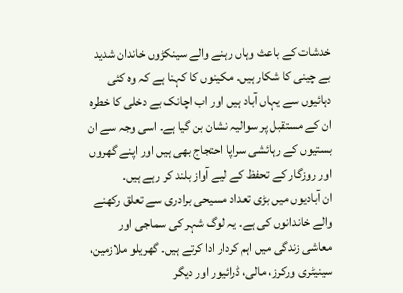خدشات کے باعث وہاں رہنے والے سینکڑوں خاندان شدید بے چینی کا شکار ہیں۔ مکینوں کا کہنا ہے کہ وہ کئی دہائیوں سے یہاں آباد ہیں اور اب اچانک بے دخلی کا خطرہ ان کے مستقبل پر سوالیہ نشان بن گیا ہے۔ اسی وجہ سے ان بستیوں کے رہائشی سراپا احتجاج بھی ہیں اور اپنے گھروں اور روزگار کے تحفظ کے لیے آواز بلند کر رہے ہیں۔
ان آبادیوں میں بڑی تعداد مسیحی برادری سے تعلق رکھنے والے خاندانوں کی ہے۔ یہ لوگ شہر کی سماجی اور معاشی زندگی میں اہم کردار ادا کرتے ہیں۔ گھریلو ملازمین، سینیٹری ورکرز، مالی، ڈرائیور اور دیگر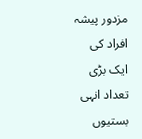مزدور پیشہ افراد کی ایک بڑی تعداد انہی بستیوں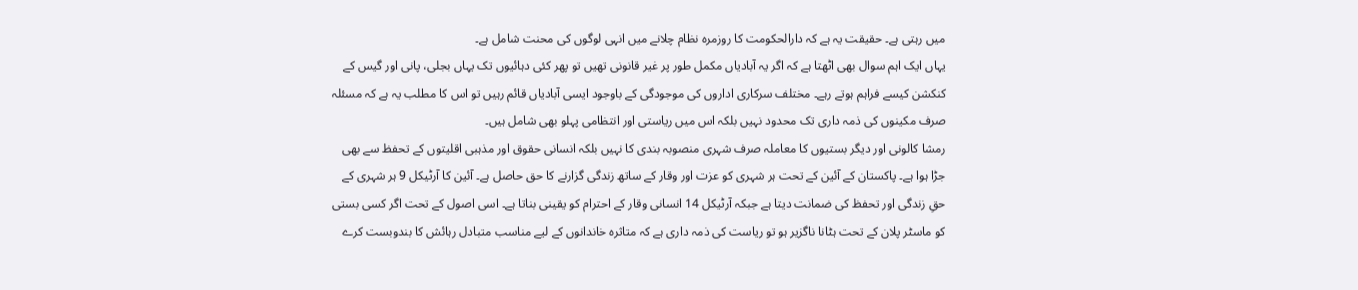میں رہتی ہے۔ حقیقت یہ ہے کہ دارالحکومت کا روزمرہ نظام چلانے میں انہی لوگوں کی محنت شامل ہے۔
یہاں ایک اہم سوال بھی اٹھتا ہے کہ اگر یہ آبادیاں مکمل طور پر غیر قانونی تھیں تو پھر کئی دہائیوں تک یہاں بجلی، پانی اور گیس کے کنکشن کیسے فراہم ہوتے رہے۔ مختلف سرکاری اداروں کی موجودگی کے باوجود ایسی آبادیاں قائم رہیں تو اس کا مطلب یہ ہے کہ مسئلہ صرف مکینوں کی ذمہ داری تک محدود نہیں بلکہ اس میں ریاستی اور انتظامی پہلو بھی شامل ہیں۔
رمشا کالونی اور دیگر بستیوں کا معاملہ صرف شہری منصوبہ بندی کا نہیں بلکہ انسانی حقوق اور مذہبی اقلیتوں کے تحفظ سے بھی جڑا ہوا ہے۔ پاکستان کے آئین کے تحت ہر شہری کو عزت اور وقار کے ساتھ زندگی گزارنے کا حق حاصل ہے۔ آئین کا آرٹیکل 9 ہر شہری کے حقِ زندگی اور تحفظ کی ضمانت دیتا ہے جبکہ آرٹیکل 14 انسانی وقار کے احترام کو یقینی بناتا ہے۔ اسی اصول کے تحت اگر کسی بستی کو ماسٹر پلان کے تحت ہٹانا ناگزیر ہو تو ریاست کی ذمہ داری ہے کہ متاثرہ خاندانوں کے لیے مناسب متبادل رہائش کا بندوبست کرے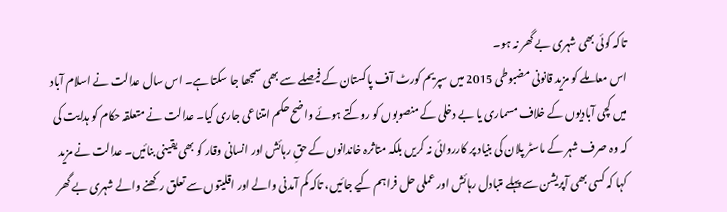تاکہ کوئی بھی شہری بے گھر نہ ہو۔
اس معاملے کو مزید قانونی مضبوطی 2015 میں سپریم کورٹ آف پاکستان کے فیصلے سے بھی سمجھا جا سکتا ہے۔ اس سال عدالت نے اسلام آباد میں کچی آبادیوں کے خلاف مسماری یا بے دخلی کے منصوبوں کو روکتے ہوئے واضح حکم امتناعی جاری کیا۔ عدالت نے متعلقہ حکام کو ہدایت کی کہ وہ صرف شہر کے ماسٹر پلان کی بنیاد پر کارروائی نہ کریں بلکہ متاثرہ خاندانوں کے حقِ رہائش اور انسانی وقار کو بھی یقینی بنائیں۔ عدالت نے مزید کہا کہ کسی بھی آپریشن سے پہلے متبادل رہائش اور عملی حل فراہم کیے جائیں، تاکہ کم آمدنی والے اور اقلیتوں سے تعلق رکھنے والے شہری بے گھر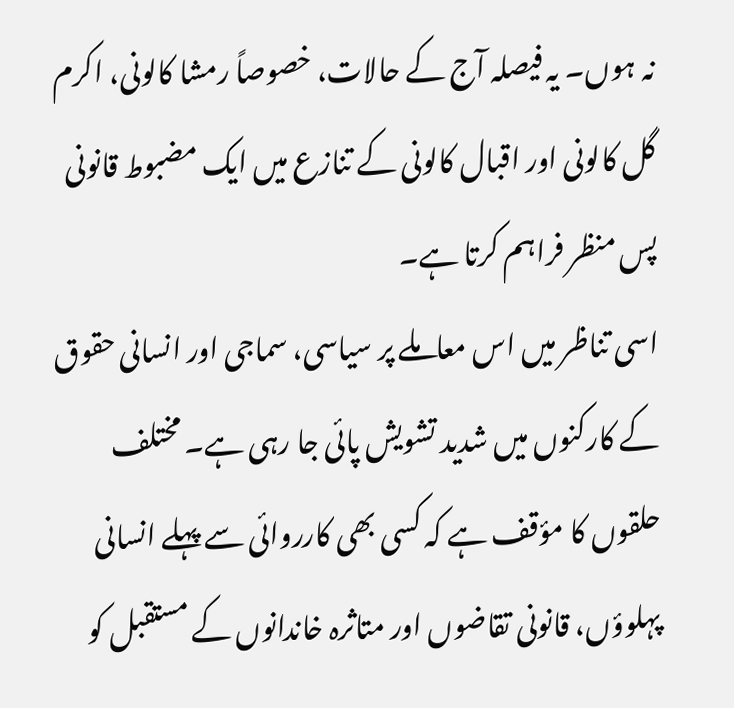نہ ہوں۔ یہ فیصلہ آج کے حالات، خصوصاً رمشا کالونی، اکرم گل کالونی اور اقبال کالونی کے تنازع میں ایک مضبوط قانونی پس منظر فراہم کرتا ہے۔
اسی تناظر میں اس معاملے پر سیاسی، سماجی اور انسانی حقوق کے کارکنوں میں شدید تشویش پائی جا رہی ہے۔ مختلف حلقوں کا مؤقف ہے کہ کسی بھی کارروائی سے پہلے انسانی پہلوؤں، قانونی تقاضوں اور متاثرہ خاندانوں کے مستقبل کو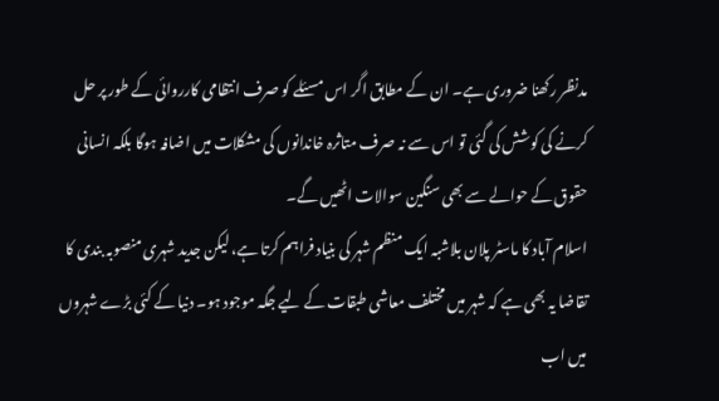مدنظر رکھنا ضروری ہے۔ ان کے مطابق اگر اس مسئلے کو صرف انتظامی کارروائی کے طور پر حل کرنے کی کوشش کی گئی تو اس سے نہ صرف متاثرہ خاندانوں کی مشکلات میں اضافہ ہوگا بلکہ انسانی حقوق کے حوالے سے بھی سنگین سوالات اٹھیں گے۔
اسلام آباد کا ماسٹر پلان بلاشبہ ایک منظم شہر کی بنیاد فراہم کرتا ہے، لیکن جدید شہری منصوبہ بندی کا تقاضا یہ بھی ہے کہ شہر میں مختلف معاشی طبقات کے لیے جگہ موجود ہو۔ دنیا کے کئی بڑے شہروں میں اب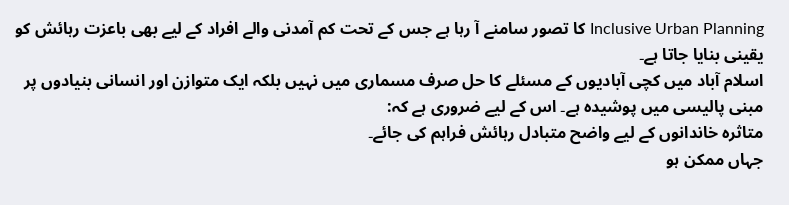Inclusive Urban Planning کا تصور سامنے آ رہا ہے جس کے تحت کم آمدنی والے افراد کے لیے بھی باعزت رہائش کو یقینی بنایا جاتا ہے۔
اسلام آباد میں کچی آبادیوں کے مسئلے کا حل صرف مسماری میں نہیں بلکہ ایک متوازن اور انسانی بنیادوں پر مبنی پالیسی میں پوشیدہ ہے۔ اس کے لیے ضروری ہے کہ:
متاثرہ خاندانوں کے لیے واضح متبادل رہائش فراہم کی جائے۔
جہاں ممکن ہو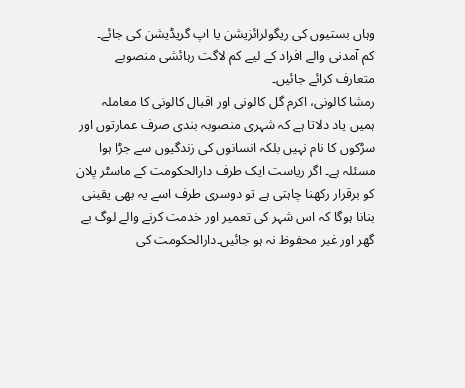وہاں بستیوں کی ریگولرائزیشن یا اپ گریڈیشن کی جائے۔
کم آمدنی والے افراد کے لیے کم لاگت رہائشی منصوبے متعارف کرائے جائیں۔
رمشا کالونی، اکرم گل کالونی اور اقبال کالونی کا معاملہ ہمیں یاد دلاتا ہے کہ شہری منصوبہ بندی صرف عمارتوں اور سڑکوں کا نام نہیں بلکہ انسانوں کی زندگیوں سے جڑا ہوا مسئلہ ہے۔ اگر ریاست ایک طرف دارالحکومت کے ماسٹر پلان کو برقرار رکھنا چاہتی ہے تو دوسری طرف اسے یہ بھی یقینی بنانا ہوگا کہ اس شہر کی تعمیر اور خدمت کرنے والے لوگ بے گھر اور غیر محفوظ نہ ہو جائیں۔دارالحکومت کی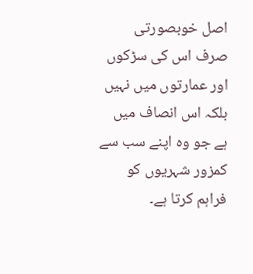اصل خوبصورتی صرف اس کی سڑکوں اور عمارتوں میں نہیں بلکہ اس انصاف میں ہے جو وہ اپنے سب سے کمزور شہریوں کو فراہم کرتا ہے۔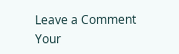Leave a Comment
Your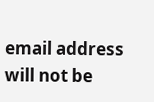email address will not be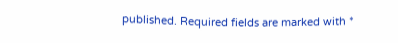published. Required fields are marked with *